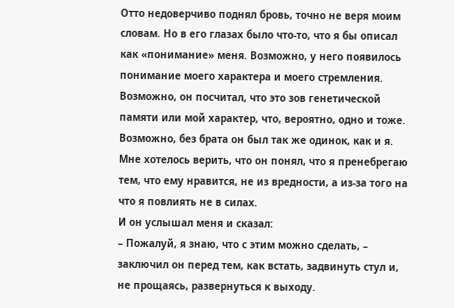Отто недоверчиво поднял бровь, точно не веря моим словам. Но в его глазах было что-то, что я бы описал как «понимание» меня. Возможно, у него появилось понимание моего характера и моего стремления. Возможно, он посчитал, что это зов генетической памяти или мой характер, что, вероятно, одно и тоже. Возможно, без брата он был так же одинок, как и я. Мне хотелось верить, что он понял, что я пренебрегаю тем, что ему нравится, не из вредности, а из-за того на что я повлиять не в силах.
И он услышал меня и сказал:
– Пожалуй, я знаю, что с этим можно сделать, – заключил он перед тем, как встать, задвинуть стул и, не прощаясь, развернуться к выходу.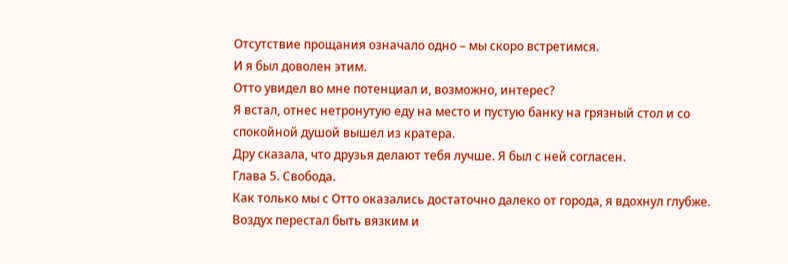Отсутствие прощания означало одно – мы скоро встретимся.
И я был доволен этим.
Отто увидел во мне потенциал и, возможно, интерес?
Я встал, отнес нетронутую еду на место и пустую банку на грязный стол и со спокойной душой вышел из кратера.
Дру сказала, что друзья делают тебя лучше. Я был с ней согласен.
Глава 5. Свобода.
Как только мы с Отто оказались достаточно далеко от города, я вдохнул глубже. Воздух перестал быть вязким и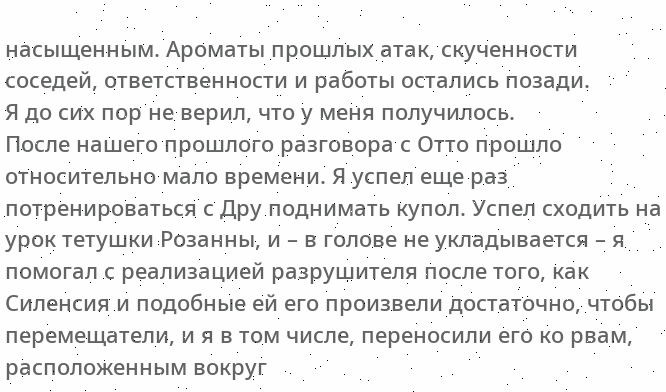насыщенным. Ароматы прошлых атак, скученности соседей, ответственности и работы остались позади.
Я до сих пор не верил, что у меня получилось.
После нашего прошлого разговора с Отто прошло относительно мало времени. Я успел еще раз потренироваться с Дру поднимать купол. Успел сходить на урок тетушки Розанны, и – в голове не укладывается – я помогал с реализацией разрушителя после того, как Силенсия и подобные ей его произвели достаточно, чтобы перемещатели, и я в том числе, переносили его ко рвам, расположенным вокруг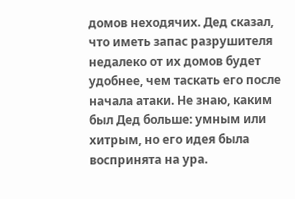домов неходячих. Дед сказал, что иметь запас разрушителя недалеко от их домов будет удобнее, чем таскать его после начала атаки. Не знаю, каким был Дед больше: умным или хитрым, но его идея была воспринята на ура.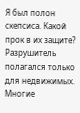Я был полон скепсиса. Какой прок в их защите? Разрушитель полагался только для недвижимых. Многие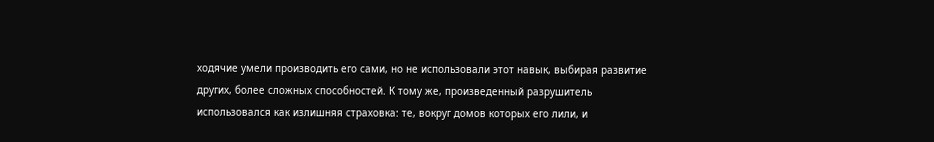ходячие умели производить его сами, но не использовали этот навык, выбирая развитие других, более сложных способностей. К тому же, произведенный разрушитель использовался как излишняя страховка: те, вокруг домов которых его лили, и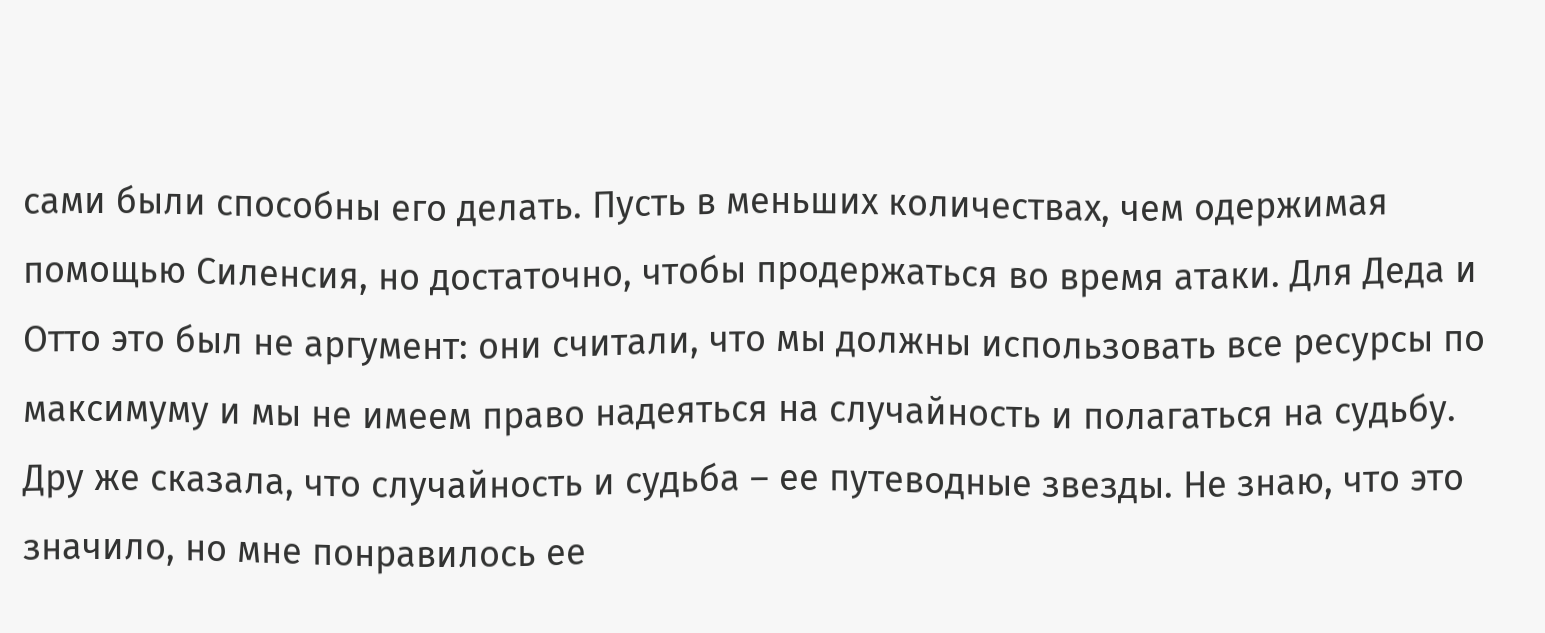сами были способны его делать. Пусть в меньших количествах, чем одержимая помощью Силенсия, но достаточно, чтобы продержаться во время атаки. Для Деда и Отто это был не аргумент: они считали, что мы должны использовать все ресурсы по максимуму и мы не имеем право надеяться на случайность и полагаться на судьбу. Дру же сказала, что случайность и судьба – ее путеводные звезды. Не знаю, что это значило, но мне понравилось ее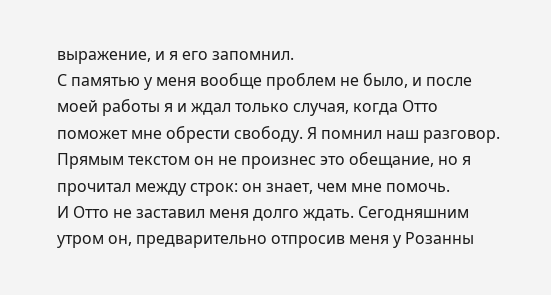выражение, и я его запомнил.
С памятью у меня вообще проблем не было, и после моей работы я и ждал только случая, когда Отто поможет мне обрести свободу. Я помнил наш разговор. Прямым текстом он не произнес это обещание, но я прочитал между строк: он знает, чем мне помочь.
И Отто не заставил меня долго ждать. Сегодняшним утром он, предварительно отпросив меня у Розанны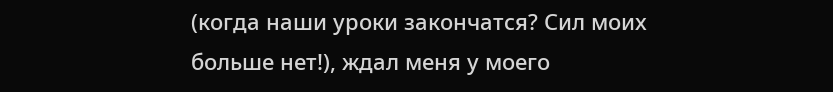(когда наши уроки закончатся? Сил моих больше нет!), ждал меня у моего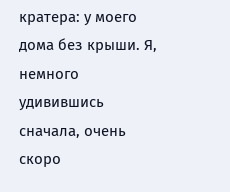кратера: у моего дома без крыши. Я, немного удивившись сначала, очень скоро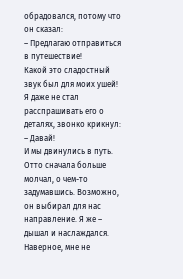обрадовался, потому что он сказал:
– Предлагаю отправиться в путешествие!
Какой это сладостный звук был для моих ушей! Я даже не стал расспрашивать его о деталях, звонко крикнул:
– Давай!
И мы двинулись в путь.
Отто сначала больше молчал, о чем-то задумавшись. Возможно, он выбирал для нас направление. Я же – дышал и наслаждался. Наверное, мне не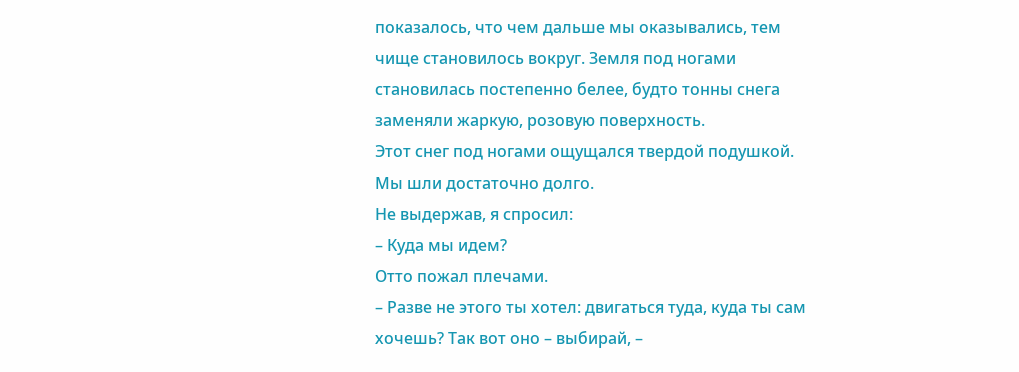показалось, что чем дальше мы оказывались, тем чище становилось вокруг. Земля под ногами становилась постепенно белее, будто тонны снега заменяли жаркую, розовую поверхность.
Этот снег под ногами ощущался твердой подушкой. Мы шли достаточно долго.
Не выдержав, я спросил:
– Куда мы идем?
Отто пожал плечами.
– Разве не этого ты хотел: двигаться туда, куда ты сам хочешь? Так вот оно – выбирай, –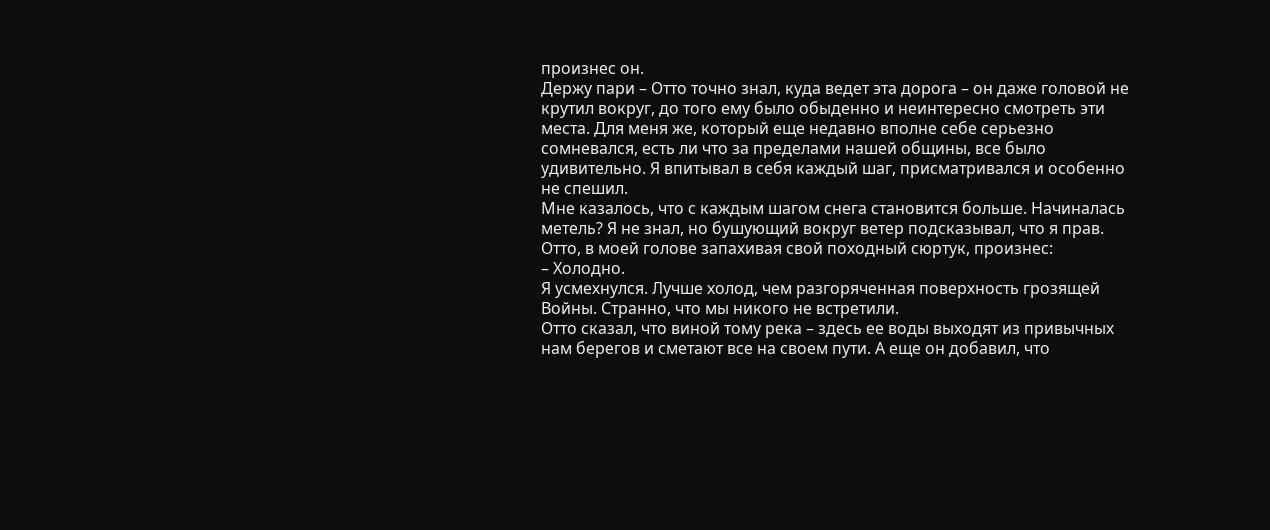произнес он.
Держу пари – Отто точно знал, куда ведет эта дорога – он даже головой не крутил вокруг, до того ему было обыденно и неинтересно смотреть эти места. Для меня же, который еще недавно вполне себе серьезно сомневался, есть ли что за пределами нашей общины, все было удивительно. Я впитывал в себя каждый шаг, присматривался и особенно не спешил.
Мне казалось, что с каждым шагом снега становится больше. Начиналась метель? Я не знал, но бушующий вокруг ветер подсказывал, что я прав.
Отто, в моей голове запахивая свой походный сюртук, произнес:
– Холодно.
Я усмехнулся. Лучше холод, чем разгоряченная поверхность грозящей Войны. Странно, что мы никого не встретили.
Отто сказал, что виной тому река – здесь ее воды выходят из привычных нам берегов и сметают все на своем пути. А еще он добавил, что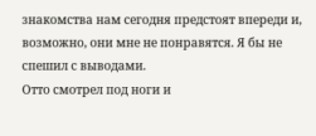знакомства нам сегодня предстоят впереди и, возможно, они мне не понравятся. Я бы не спешил с выводами.
Отто смотрел под ноги и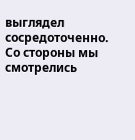выглядел сосредоточенно. Со стороны мы смотрелись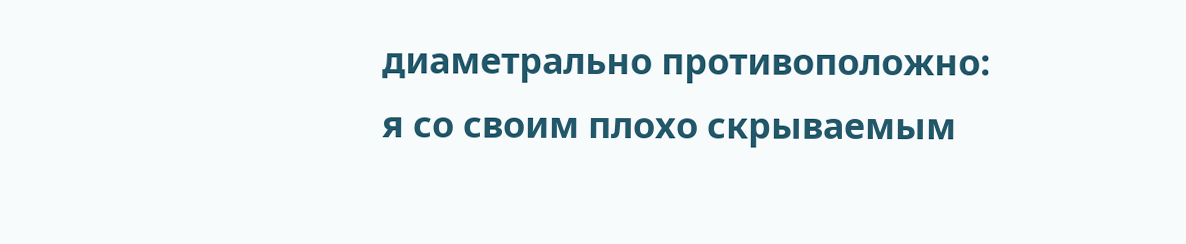диаметрально противоположно: я со своим плохо скрываемым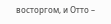восторгом, и Отто –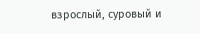взрослый, суровый и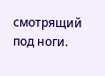смотрящий под ноги.